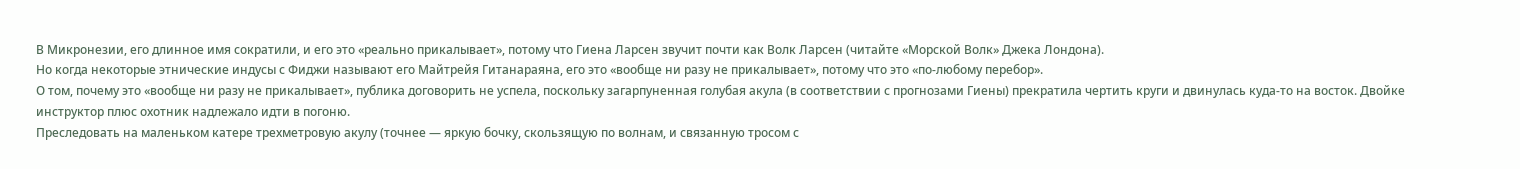В Микронезии, его длинное имя сократили, и его это «реально прикалывает», потому что Гиена Ларсен звучит почти как Волк Ларсен (читайте «Морской Волк» Джека Лондона).
Но когда некоторые этнические индусы с Фиджи называют его Майтрейя Гитанараяна, его это «вообще ни разу не прикалывает», потому что это «по-любому перебор».
О том, почему это «вообще ни разу не прикалывает», публика договорить не успела, поскольку загарпуненная голубая акула (в соответствии с прогнозами Гиены) прекратила чертить круги и двинулась куда-то на восток. Двойке инструктор плюс охотник надлежало идти в погоню.
Преследовать на маленьком катере трехметровую акулу (точнее — яркую бочку, скользящую по волнам, и связанную тросом с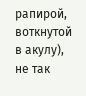рапирой, воткнутой в акулу), не так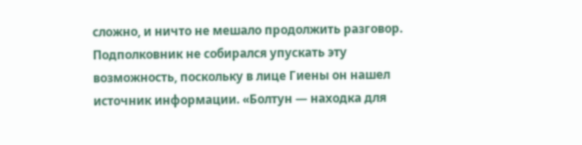сложно, и ничто не мешало продолжить разговор. Подполковник не собирался упускать эту возможность, поскольку в лице Гиены он нашел источник информации. «Болтун — находка для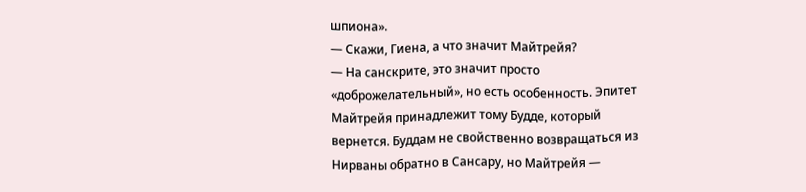шпиона».
— Скажи, Гиена, а что значит Майтрейя?
— На санскрите, это значит просто «доброжелательный», но есть особенность. Эпитет Майтрейя принадлежит тому Будде, который вернется. Буддам не свойственно возвращаться из Нирваны обратно в Сансару, но Майтрейя —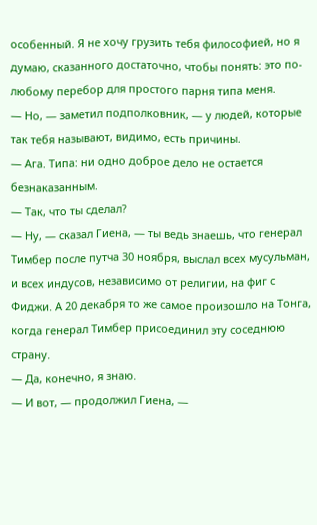особенный. Я не хочу грузить тебя философией, но я думаю, сказанного достаточно, чтобы понять: это по-любому перебор для простого парня типа меня.
— Но, — заметил подполковник, — у людей, которые так тебя называют, видимо, есть причины.
— Ага. Типа: ни одно доброе дело не остается безнаказанным.
— Так, что ты сделал?
— Ну, — сказал Гиена, — ты ведь знаешь, что генерал Тимбер после путча 30 ноября, выслал всех мусульман, и всех индусов, независимо от религии, на фиг с Фиджи. А 20 декабря то же самое произошло на Тонга, когда генерал Тимбер присоединил эту соседнюю страну.
— Да, конечно, я знаю.
— И вот, — продолжил Гиена, —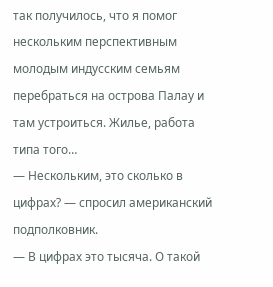так получилось, что я помог нескольким перспективным молодым индусским семьям перебраться на острова Палау и там устроиться. Жилье, работа типа того…
— Нескольким, это сколько в цифрах? — спросил американский подполковник.
— В цифрах это тысяча. О такой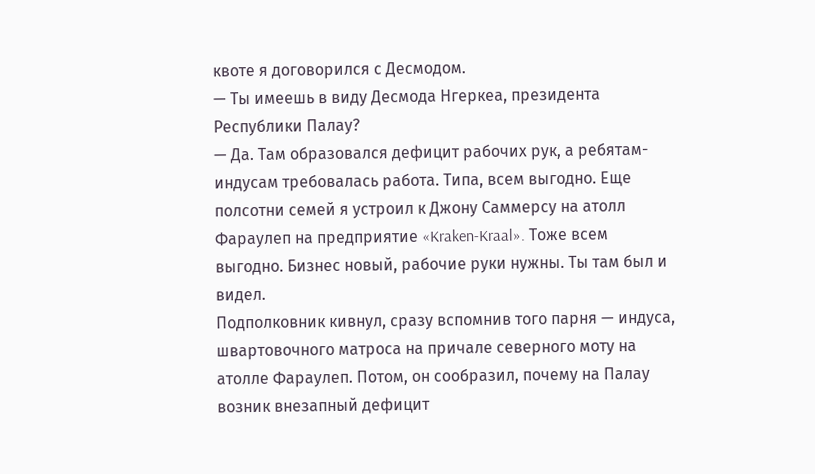квоте я договорился с Десмодом.
— Ты имеешь в виду Десмода Нгеркеа, президента Республики Палау?
— Да. Там образовался дефицит рабочих рук, а ребятам-индусам требовалась работа. Типа, всем выгодно. Еще полсотни семей я устроил к Джону Саммерсу на атолл Фараулеп на предприятие «Kraken-Kraal». Тоже всем выгодно. Бизнес новый, рабочие руки нужны. Ты там был и видел.
Подполковник кивнул, сразу вспомнив того парня — индуса, швартовочного матроса на причале северного моту на атолле Фараулеп. Потом, он сообразил, почему на Палау возник внезапный дефицит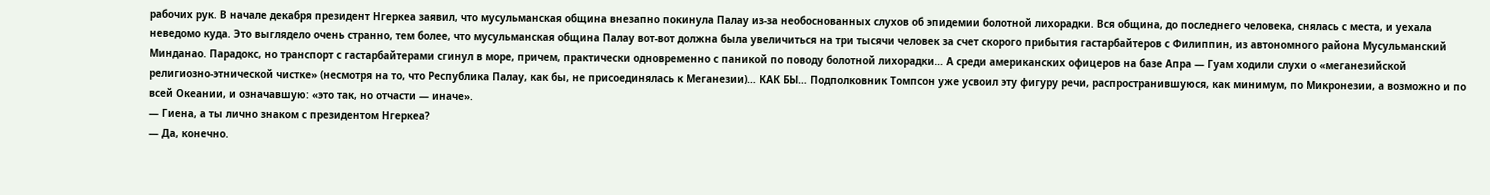рабочих рук. В начале декабря президент Нгеркеа заявил, что мусульманская община внезапно покинула Палау из-за необоснованных слухов об эпидемии болотной лихорадки. Вся община, до последнего человека, снялась с места, и уехала неведомо куда. Это выглядело очень странно, тем более, что мусульманская община Палау вот-вот должна была увеличиться на три тысячи человек за счет скорого прибытия гастарбайтеров с Филиппин, из автономного района Мусульманский Минданао. Парадокс, но транспорт с гастарбайтерами сгинул в море, причем, практически одновременно с паникой по поводу болотной лихорадки… А среди американских офицеров на базе Апра — Гуам ходили слухи о «меганезийской религиозно-этнической чистке» (несмотря на то, что Республика Палау, как бы, не присоединялась к Меганезии)… КАК БЫ… Подполковник Томпсон уже усвоил эту фигуру речи, распространившуюся, как минимум, по Микронезии, а возможно и по всей Океании, и означавшую: «это так, но отчасти — иначе».
— Гиена, а ты лично знаком с президентом Нгеркеа?
— Да, конечно.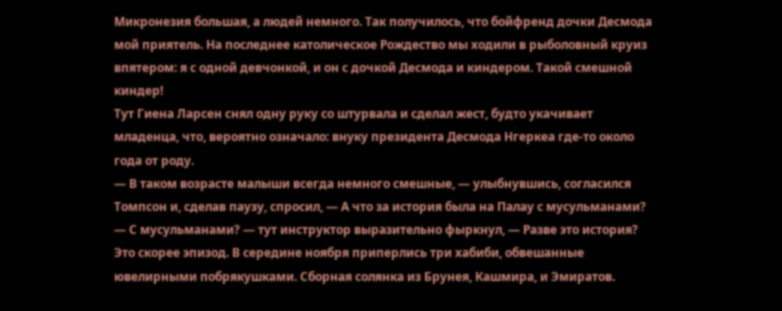Микронезия большая, а людей немного. Так получилось, что бойфренд дочки Десмода мой приятель. На последнее католическое Рождество мы ходили в рыболовный круиз впятером: я с одной девчонкой, и он с дочкой Десмода и киндером. Такой смешной киндер!
Тут Гиена Ларсен снял одну руку со штурвала и сделал жест, будто укачивает младенца, что, вероятно означало: внуку президента Десмода Нгеркеа где-то около года от роду.
— В таком возрасте малыши всегда немного смешные, — улыбнувшись, согласился Томпсон и, сделав паузу, спросил, — А что за история была на Палау с мусульманами?
— С мусульманами? — тут инструктор выразительно фыркнул, — Разве это история? Это скорее эпизод. В середине ноября приперлись три хабиби, обвешанные ювелирными побрякушками. Сборная солянка из Брунея, Кашмира, и Эмиратов.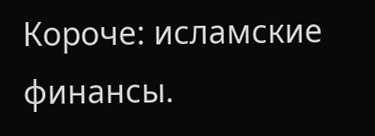Короче: исламские финансы.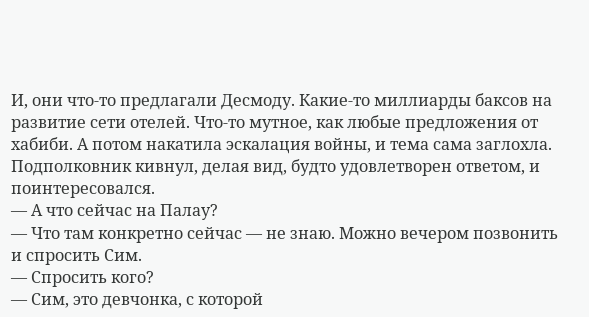И, они что-то предлагали Десмоду. Какие-то миллиарды баксов на развитие сети отелей. Что-то мутное, как любые предложения от хабиби. А потом накатила эскалация войны, и тема сама заглохла.
Подполковник кивнул, делая вид, будто удовлетворен ответом, и поинтересовался.
— А что сейчас на Палау?
— Что там конкретно сейчас — не знаю. Можно вечером позвонить и спросить Сим.
— Спросить кого?
— Сим, это девчонка, с которой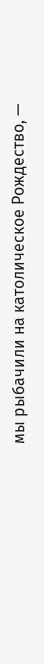мы рыбачили на католическое Рождество, —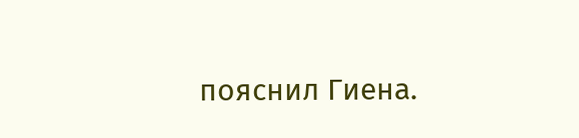пояснил Гиена.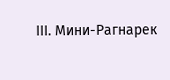III. Мини-Рагнарек